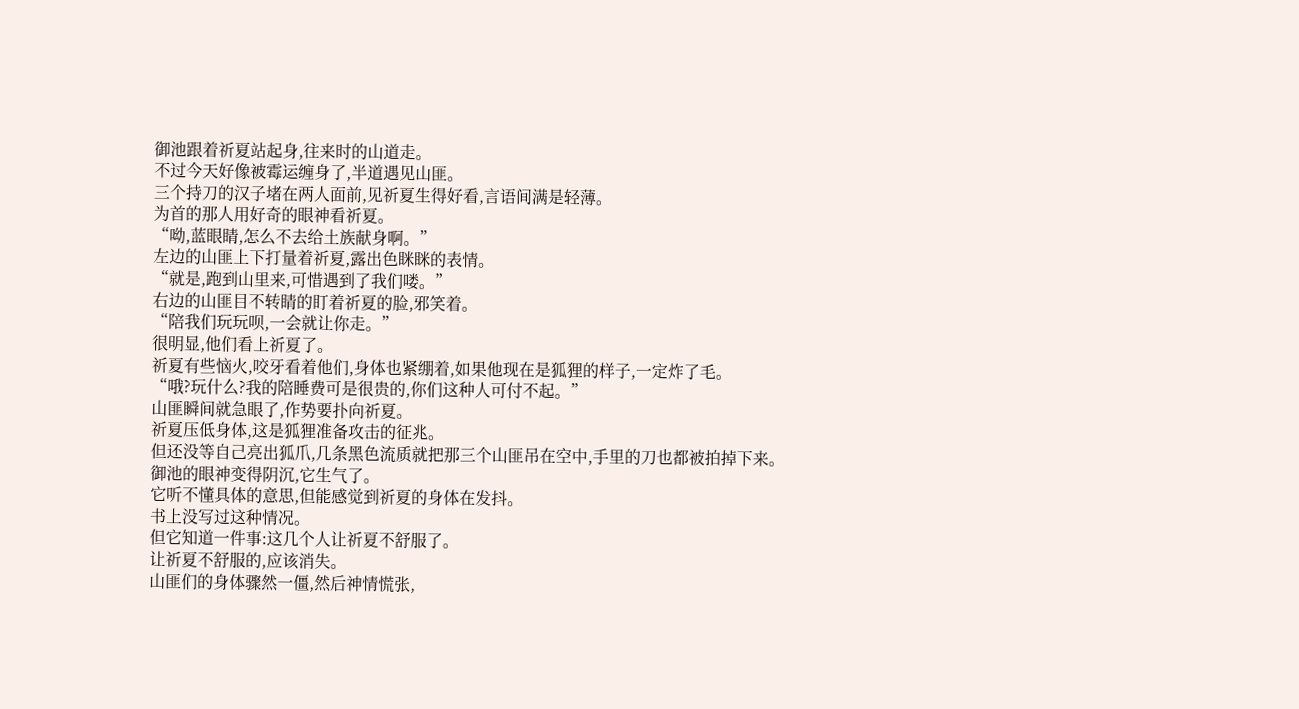御池跟着祈夏站起身,往来时的山道走。
不过今天好像被霉运缠身了,半道遇见山匪。
三个持刀的汉子堵在两人面前,见祈夏生得好看,言语间满是轻薄。
为首的那人用好奇的眼神看祈夏。
“呦,蓝眼睛,怎么不去给土族献身啊。”
左边的山匪上下打量着祈夏,露出色眯眯的表情。
“就是,跑到山里来,可惜遇到了我们喽。”
右边的山匪目不转睛的盯着祈夏的脸,邪笑着。
“陪我们玩玩呗,一会就让你走。”
很明显,他们看上祈夏了。
祈夏有些恼火,咬牙看着他们,身体也紧绷着,如果他现在是狐狸的样子,一定炸了毛。
“哦?玩什么?我的陪睡费可是很贵的,你们这种人可付不起。”
山匪瞬间就急眼了,作势要扑向祈夏。
祈夏压低身体,这是狐狸准备攻击的征兆。
但还没等自己亮出狐爪,几条黑色流质就把那三个山匪吊在空中,手里的刀也都被拍掉下来。
御池的眼神变得阴沉,它生气了。
它听不懂具体的意思,但能感觉到祈夏的身体在发抖。
书上没写过这种情况。
但它知道一件事:这几个人让祈夏不舒服了。
让祈夏不舒服的,应该消失。
山匪们的身体骤然一僵,然后神情慌张,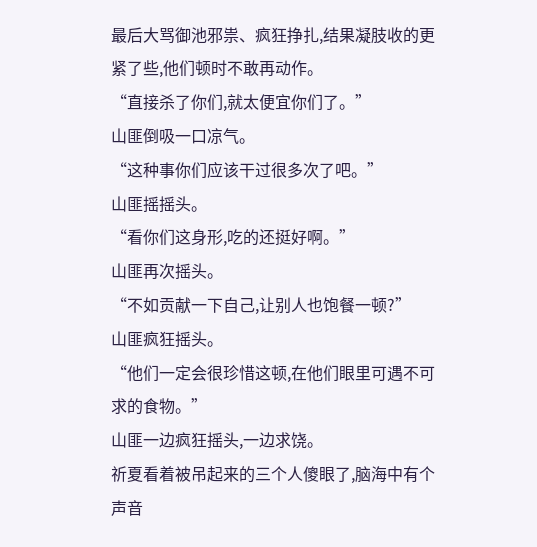最后大骂御池邪祟、疯狂挣扎,结果凝肢收的更紧了些,他们顿时不敢再动作。
“直接杀了你们,就太便宜你们了。”
山匪倒吸一口凉气。
“这种事你们应该干过很多次了吧。”
山匪摇摇头。
“看你们这身形,吃的还挺好啊。”
山匪再次摇头。
“不如贡献一下自己,让别人也饱餐一顿?”
山匪疯狂摇头。
“他们一定会很珍惜这顿,在他们眼里可遇不可求的食物。”
山匪一边疯狂摇头,一边求饶。
祈夏看着被吊起来的三个人傻眼了,脑海中有个声音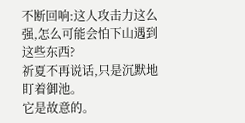不断回响:这人攻击力这么强,怎么可能会怕下山遇到这些东西?
祈夏不再说话,只是沉默地盯着御池。
它是故意的。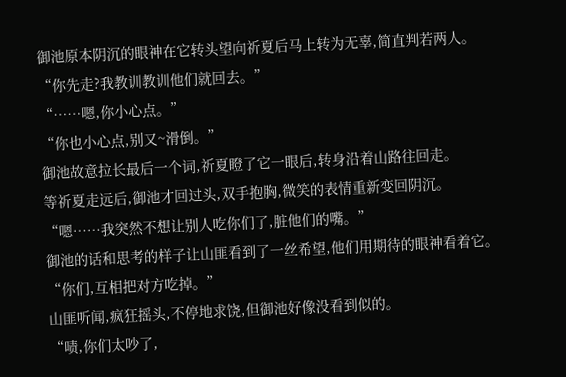御池原本阴沉的眼神在它转头望向祈夏后马上转为无辜,简直判若两人。
“你先走?我教训教训他们就回去。”
“……嗯,你小心点。”
“你也小心点,别又~滑倒。”
御池故意拉长最后一个词,祈夏瞪了它一眼后,转身沿着山路往回走。
等祈夏走远后,御池才回过头,双手抱胸,微笑的表情重新变回阴沉。
“嗯……我突然不想让别人吃你们了,脏他们的嘴。”
御池的话和思考的样子让山匪看到了一丝希望,他们用期待的眼神看着它。
“你们,互相把对方吃掉。”
山匪听闻,疯狂摇头,不停地求饶,但御池好像没看到似的。
“啧,你们太吵了,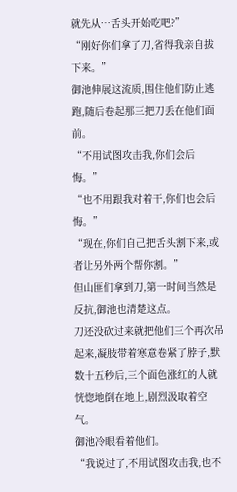就先从…舌头开始吃吧?”
“刚好你们拿了刀,省得我亲自拔下来。”
御池伸展这流质,围住他们防止逃跑,随后卷起那三把刀丢在他们面前。
“不用试图攻击我,你们会后悔。”
“也不用跟我对着干,你们也会后悔。”
“现在,你们自己把舌头割下来,或者让另外两个帮你割。”
但山匪们拿到刀,第一时间当然是反抗,御池也清楚这点。
刀还没砍过来就把他们三个再次吊起来,凝肢带着寒意卷紧了脖子,默数十五秒后,三个面色涨红的人就恍惚地倒在地上,剧烈汲取着空气。
御池冷眼看着他们。
“我说过了,不用试图攻击我,也不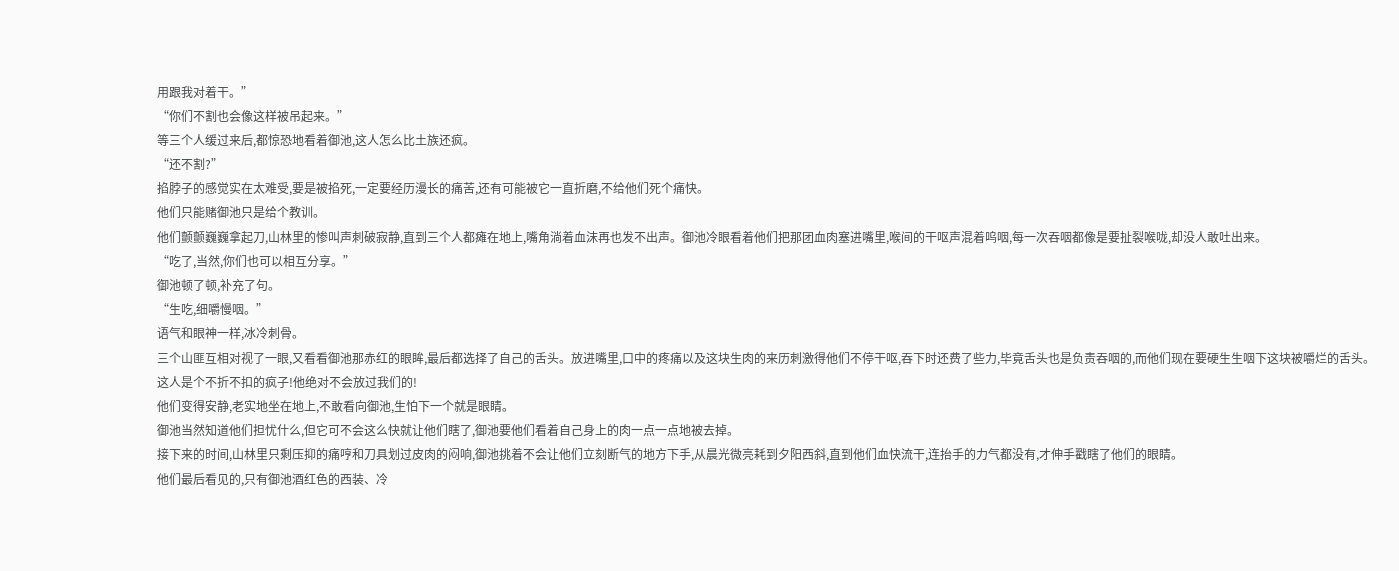用跟我对着干。”
“你们不割也会像这样被吊起来。”
等三个人缓过来后,都惊恐地看着御池,这人怎么比土族还疯。
“还不割?”
掐脖子的感觉实在太难受,要是被掐死,一定要经历漫长的痛苦,还有可能被它一直折磨,不给他们死个痛快。
他们只能赌御池只是给个教训。
他们颤颤巍巍拿起刀,山林里的惨叫声刺破寂静,直到三个人都瘫在地上,嘴角淌着血沫再也发不出声。御池冷眼看着他们把那团血肉塞进嘴里,喉间的干呕声混着呜咽,每一次吞咽都像是要扯裂喉咙,却没人敢吐出来。
“吃了,当然,你们也可以相互分享。”
御池顿了顿,补充了句。
“生吃,细嚼慢咽。”
语气和眼神一样,冰冷刺骨。
三个山匪互相对视了一眼,又看看御池那赤红的眼眸,最后都选择了自己的舌头。放进嘴里,口中的疼痛以及这块生肉的来历刺激得他们不停干呕,吞下时还费了些力,毕竟舌头也是负责吞咽的,而他们现在要硬生生咽下这块被嚼烂的舌头。
这人是个不折不扣的疯子!他绝对不会放过我们的!
他们变得安静,老实地坐在地上,不敢看向御池,生怕下一个就是眼睛。
御池当然知道他们担忧什么,但它可不会这么快就让他们瞎了,御池要他们看着自己身上的肉一点一点地被去掉。
接下来的时间,山林里只剩压抑的痛哼和刀具划过皮肉的闷响,御池挑着不会让他们立刻断气的地方下手,从晨光微亮耗到夕阳西斜,直到他们血快流干,连抬手的力气都没有,才伸手戳瞎了他们的眼睛。
他们最后看见的,只有御池酒红色的西装、冷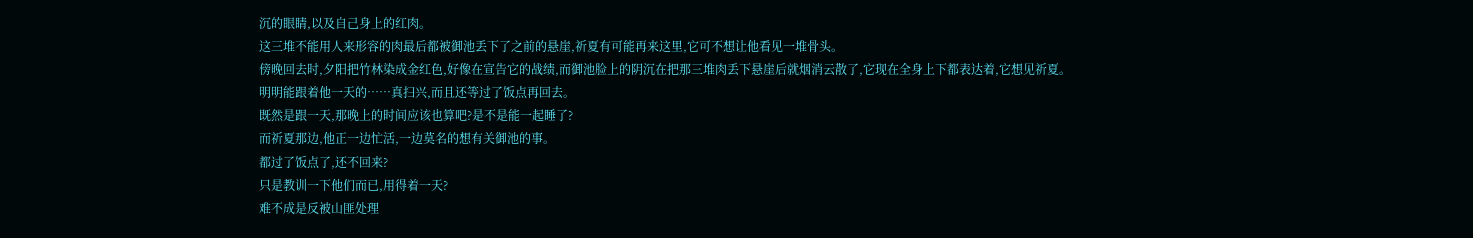沉的眼睛,以及自己身上的红肉。
这三堆不能用人来形容的肉最后都被御池丢下了之前的悬崖,祈夏有可能再来这里,它可不想让他看见一堆骨头。
傍晚回去时,夕阳把竹林染成金红色,好像在宣告它的战绩,而御池脸上的阴沉在把那三堆肉丢下悬崖后就烟消云散了,它现在全身上下都表达着,它想见祈夏。
明明能跟着他一天的……真扫兴,而且还等过了饭点再回去。
既然是跟一天,那晚上的时间应该也算吧?是不是能一起睡了?
而祈夏那边,他正一边忙活,一边莫名的想有关御池的事。
都过了饭点了,还不回来?
只是教训一下他们而已,用得着一天?
难不成是反被山匪处理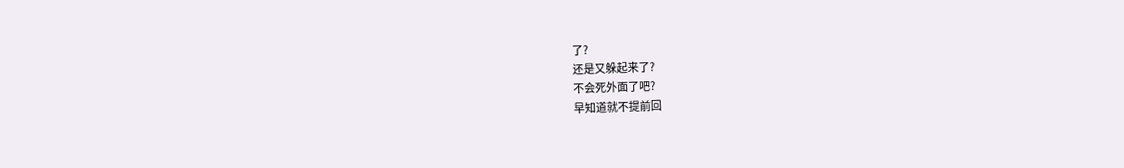了?
还是又躲起来了?
不会死外面了吧?
早知道就不提前回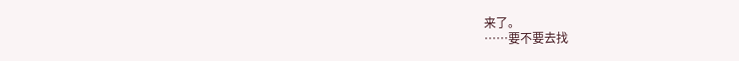来了。
……要不要去找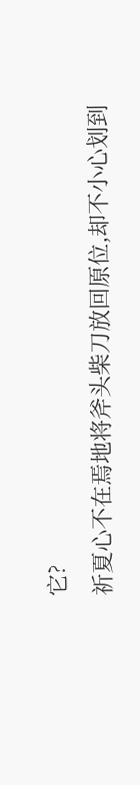它?
祈夏心不在焉地将斧头柴刀放回原位,却不小心划到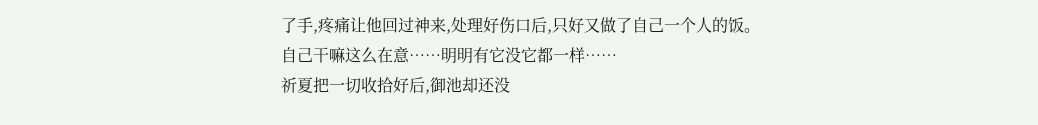了手,疼痛让他回过神来,处理好伤口后,只好又做了自己一个人的饭。
自己干嘛这么在意……明明有它没它都一样……
祈夏把一切收拾好后,御池却还没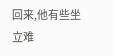回来,他有些坐立难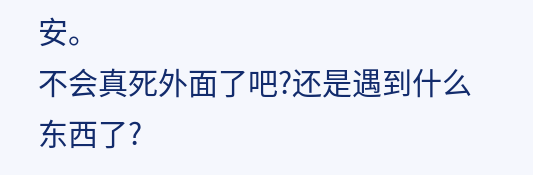安。
不会真死外面了吧?还是遇到什么东西了?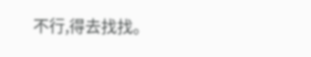不行,得去找找。